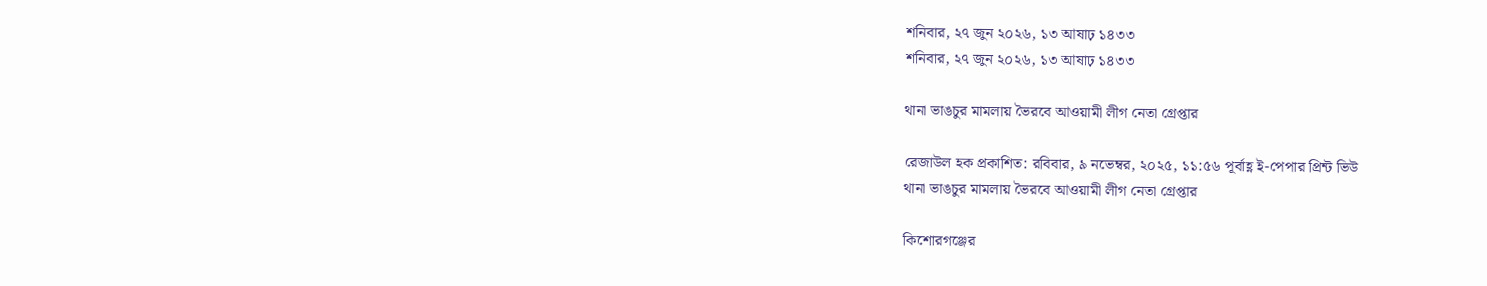শনিবার, ২৭ জুন ২০২৬, ১৩ আষাঢ় ১৪৩৩
শনিবার, ২৭ জুন ২০২৬, ১৩ আষাঢ় ১৪৩৩

থানা ভাঙচুর মামলায় ভৈরবে আওয়ামী লীগ নেতা গ্রেপ্তার

রেজাউল হক প্রকাশিত: রবিবার, ৯ নভেম্বর, ২০২৫, ১১:৫৬ পূর্বাহ্ণ ই-পেপার প্রিন্ট ভিউ
থানা ভাঙচুর মামলায় ভৈরবে আওয়ামী লীগ নেতা গ্রেপ্তার

কিশোরগঞ্জের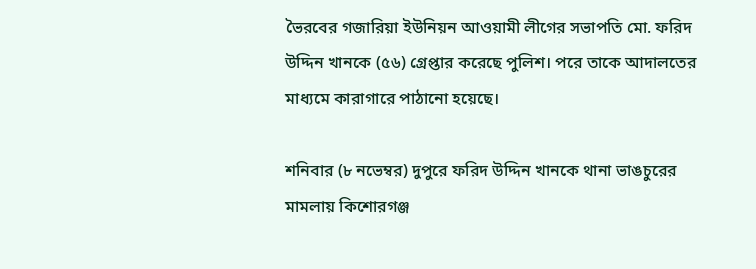ভৈরবের গজারিয়া ইউনিয়ন আওয়ামী লীগের সভাপতি মো. ফরিদ উদ্দিন খানকে (৫৬) গ্রেপ্তার করেছে পুলিশ। পরে তাকে আদালতের মাধ্যমে কারাগারে পাঠানো হয়েছে।

শনিবার (৮ নভেম্বর) দুপুরে ফরিদ উদ্দিন খানকে থানা ভাঙচুরের মামলায় কিশোরগঞ্জ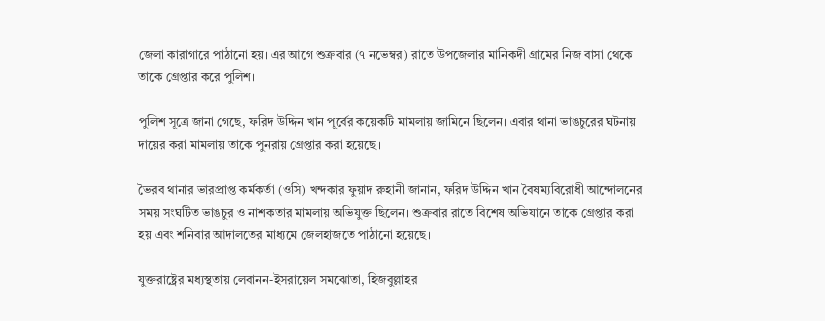জেলা কারাগারে পাঠানো হয়। এর আগে শুক্রবার (৭ নভেম্বর) রাতে উপজেলার মানিকদী গ্রামের নিজ বাসা থেকে তাকে গ্রেপ্তার করে পুলিশ।

পুলিশ সূত্রে জানা গেছে, ফরিদ উদ্দিন খান পূর্বের কয়েকটি মামলায় জামিনে ছিলেন। এবার থানা ভাঙচুরের ঘটনায় দায়ের করা মামলায় তাকে পুনরায় গ্রেপ্তার করা হয়েছে।

ভৈরব থানার ভারপ্রাপ্ত কর্মকর্তা (ওসি) খন্দকার ফুয়াদ রুহানী জানান, ফরিদ উদ্দিন খান বৈষম্যবিরোধী আন্দোলনের সময় সংঘটিত ভাঙচুর ও নাশকতার মামলায় অভিযুক্ত ছিলেন। শুক্রবার রাতে বিশেষ অভিযানে তাকে গ্রেপ্তার করা হয় এবং শনিবার আদালতের মাধ্যমে জেলহাজতে পাঠানো হয়েছে।

যুক্তরাষ্ট্রের মধ্যস্থতায় লেবানন-ইসরায়েল সমঝোতা, হিজবুল্লাহর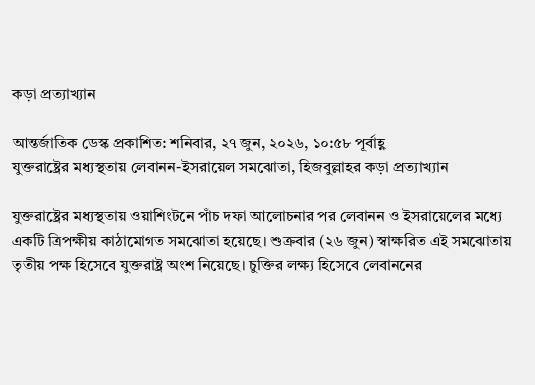কড়া প্রত্যাখ্যান

আন্তর্জাতিক ডেস্ক প্রকাশিত: শনিবার, ২৭ জুন, ২০২৬, ১০:৫৮ পূর্বাহ্ণ
যুক্তরাষ্ট্রের মধ্যস্থতায় লেবানন-ইসরায়েল সমঝোতা, হিজবুল্লাহর কড়া প্রত্যাখ্যান

যুক্তরাষ্ট্রের মধ্যস্থতায় ওয়াশিংটনে পাঁচ দফা আলোচনার পর লেবানন ও ইসরায়েলের মধ্যে একটি ত্রিপক্ষীয় কাঠামোগত সমঝোতা হয়েছে। শুক্রবার (২৬ জুন) স্বাক্ষরিত এই সমঝোতায় তৃতীয় পক্ষ হিসেবে যুক্তরাষ্ট্র অংশ নিয়েছে। চুক্তির লক্ষ্য হিসেবে লেবাননের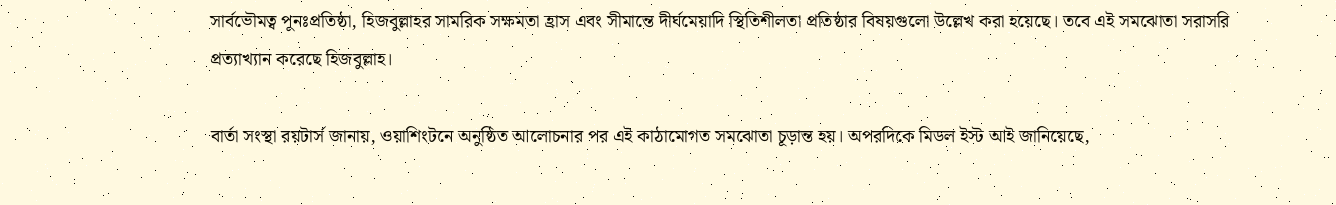সার্বভৌমত্ব পুনঃপ্রতিষ্ঠা, হিজবুল্লাহর সামরিক সক্ষমতা হ্রাস এবং সীমান্তে দীর্ঘমেয়াদি স্থিতিশীলতা প্রতিষ্ঠার বিষয়গুলো উল্লেখ করা হয়েছে। তবে এই সমঝোতা সরাসরি প্রত্যাখ্যান করেছে হিজবুল্লাহ।

বার্তা সংস্থা রয়টার্স জানায়, ওয়াশিংটনে অনুষ্ঠিত আলোচনার পর এই কাঠামোগত সমঝোতা চূড়ান্ত হয়। অপরদিকে মিডল ইস্ট আই জানিয়েছে,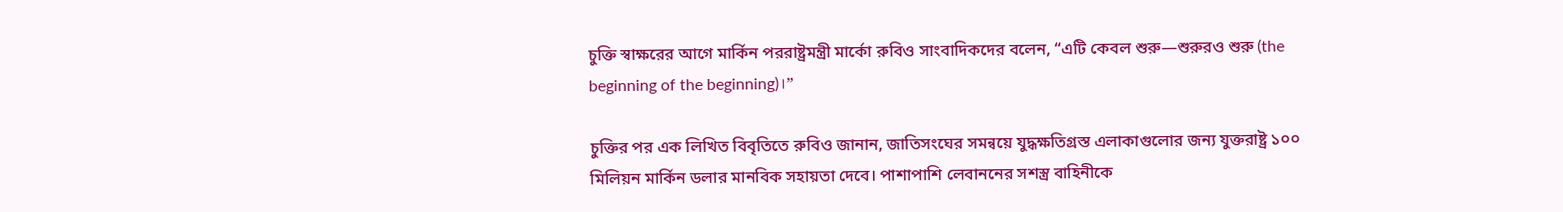চুক্তি স্বাক্ষরের আগে মার্কিন পররাষ্ট্রমন্ত্রী মার্কো রুবিও সাংবাদিকদের বলেন, “এটি কেবল শুরু—শুরুরও শুরু (the beginning of the beginning)।”

চুক্তির পর এক লিখিত বিবৃতিতে রুবিও জানান, জাতিসংঘের সমন্বয়ে যুদ্ধক্ষতিগ্রস্ত এলাকাগুলোর জন্য যুক্তরাষ্ট্র ১০০ মিলিয়ন মার্কিন ডলার মানবিক সহায়তা দেবে। পাশাপাশি লেবাননের সশস্ত্র বাহিনীকে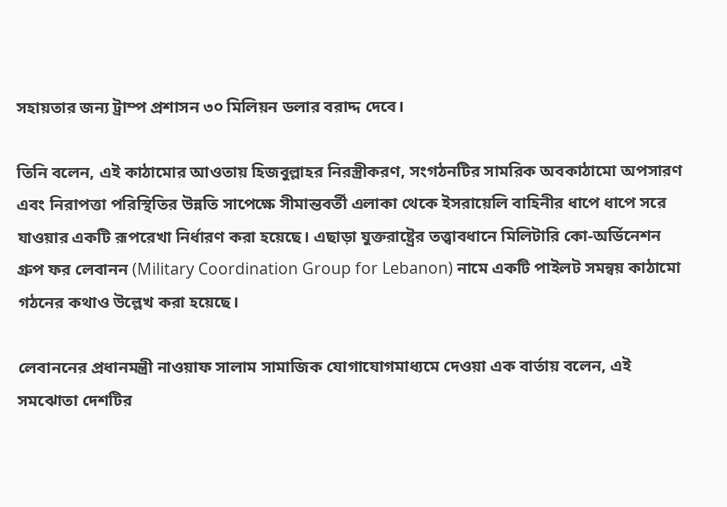সহায়তার জন্য ট্রাম্প প্রশাসন ৩০ মিলিয়ন ডলার বরাদ্দ দেবে।

তিনি বলেন, এই কাঠামোর আওতায় হিজবুল্লাহর নিরস্ত্রীকরণ, সংগঠনটির সামরিক অবকাঠামো অপসারণ এবং নিরাপত্তা পরিস্থিতির উন্নতি সাপেক্ষে সীমান্তবর্তী এলাকা থেকে ইসরায়েলি বাহিনীর ধাপে ধাপে সরে যাওয়ার একটি রূপরেখা নির্ধারণ করা হয়েছে। এছাড়া যুক্তরাষ্ট্রের তত্ত্বাবধানে মিলিটারি কো-অর্ডিনেশন গ্রুপ ফর লেবানন (Military Coordination Group for Lebanon) নামে একটি পাইলট সমন্বয় কাঠামো গঠনের কথাও উল্লেখ করা হয়েছে।

লেবাননের প্রধানমন্ত্রী নাওয়াফ সালাম সামাজিক যোগাযোগমাধ্যমে দেওয়া এক বার্তায় বলেন, এই সমঝোতা দেশটির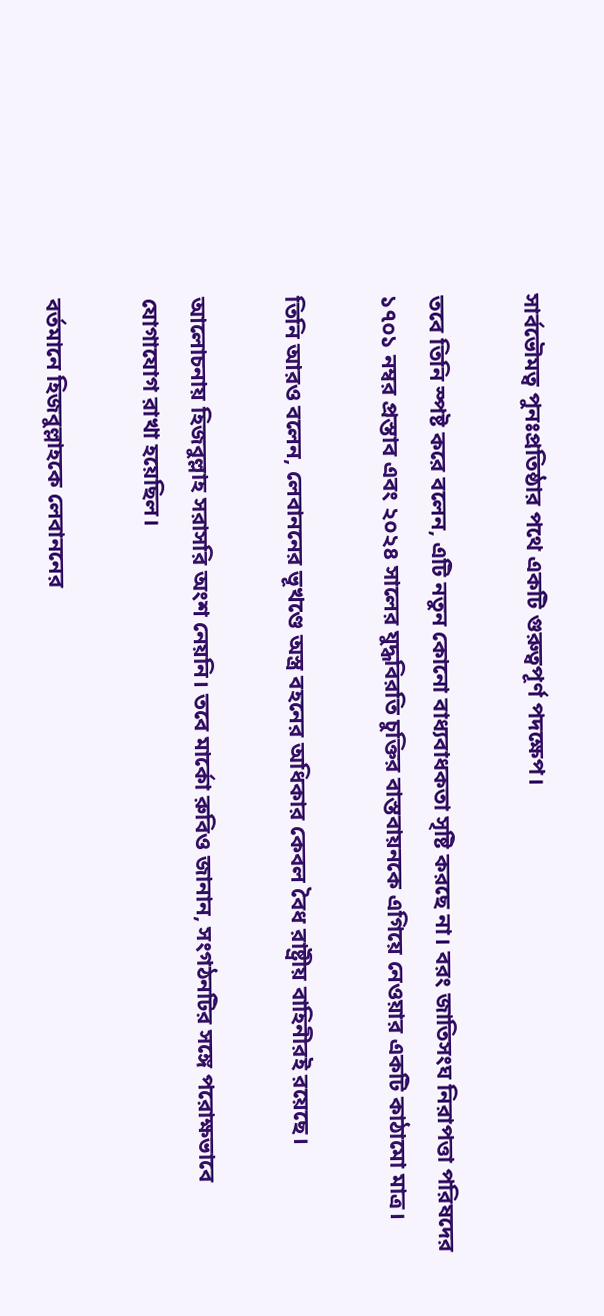সার্বভৌমত্ব পুনঃপ্রতিষ্ঠার পথে একটি গুরুত্বপূর্ণ পদক্ষেপ।

তবে তিনি স্পষ্ট করে বলেন, এটি নতুন কোনো বাধ্যবাধকতা সৃষ্টি করছে না। বরং জাতিসংঘ নিরাপত্তা পরিষদের ১৭০১ নম্বর প্রস্তাব এবং ২০২৪ সালের যুদ্ধবিরতি চুক্তির বাস্তবায়নকে এগিয়ে নেওয়ার একটি কাঠামো মাত্র।

তিনি আরও বলেন, লেবাননের ভূখণ্ডে অস্ত্র বহনের অধিকার কেবল বৈধ রাষ্ট্রীয় বাহিনীরই রয়েছে।

আলোচনায় হিজবুল্লাহ সরাসরি অংশ নেয়নি। তবে মার্কো রুবিও জানান, সংগঠনটির সঙ্গে পরোক্ষভাবে যোগাযোগ রাখা হয়েছিল।

বর্তমানে হিজবুল্লাহকে লেবাননের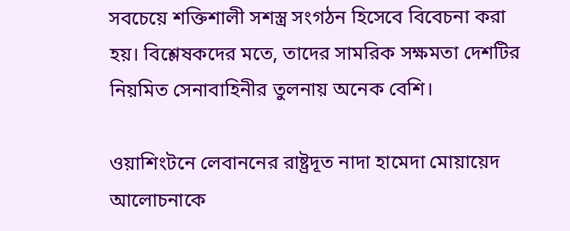সবচেয়ে শক্তিশালী সশস্ত্র সংগঠন হিসেবে বিবেচনা করা হয়। বিশ্লেষকদের মতে, তাদের সামরিক সক্ষমতা দেশটির নিয়মিত সেনাবাহিনীর তুলনায় অনেক বেশি।

ওয়াশিংটনে লেবাননের রাষ্ট্রদূত নাদা হামেদা মোয়ায়েদ আলোচনাকে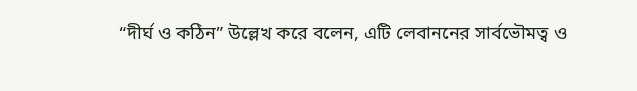“দীর্ঘ ও কঠিন” উল্লেখ করে বলেন, এটি লেবাননের সার্বভৌমত্ব ও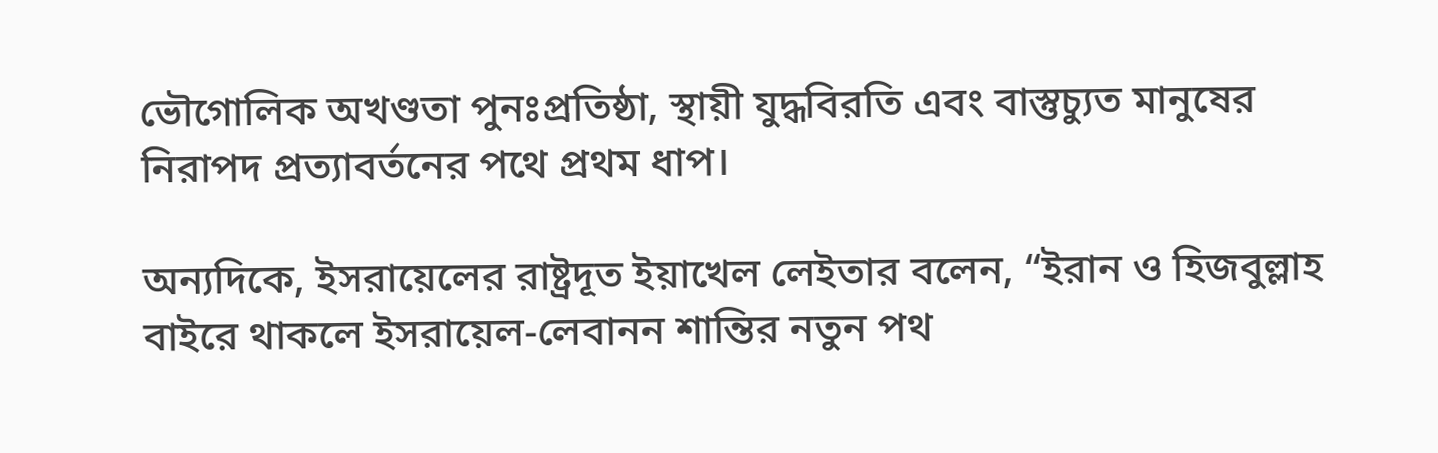ভৌগোলিক অখণ্ডতা পুনঃপ্রতিষ্ঠা, স্থায়ী যুদ্ধবিরতি এবং বাস্তুচ্যুত মানুষের নিরাপদ প্রত্যাবর্তনের পথে প্রথম ধাপ।

অন্যদিকে, ইসরায়েলের রাষ্ট্রদূত ইয়াখেল লেইতার বলেন, “ইরান ও হিজবুল্লাহ বাইরে থাকলে ইসরায়েল-লেবানন শান্তির নতুন পথ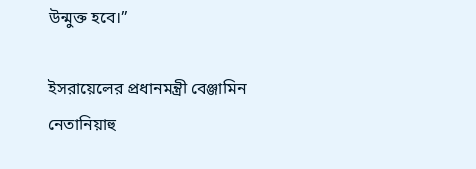উন্মুক্ত হবে।”

ইসরায়েলের প্রধানমন্ত্রী বেঞ্জামিন নেতানিয়াহু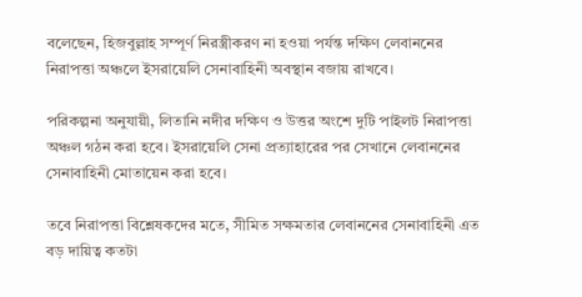বলেছেন, হিজবুল্লাহ সম্পূর্ণ নিরস্ত্রীকরণ না হওয়া পর্যন্ত দক্ষিণ লেবাননের নিরাপত্তা অঞ্চলে ইসরায়েলি সেনাবাহিনী অবস্থান বজায় রাখবে।

পরিকল্পনা অনুযায়ী, লিতানি নদীর দক্ষিণ ও উত্তর অংশে দুটি পাইলট নিরাপত্তা অঞ্চল গঠন করা হবে। ইসরায়েলি সেনা প্রত্যাহারের পর সেখানে লেবাননের সেনাবাহিনী মোতায়েন করা হবে।

তবে নিরাপত্তা বিশ্লেষকদের মতে, সীমিত সক্ষমতার লেবাননের সেনাবাহিনী এত বড় দায়িত্ব কতটা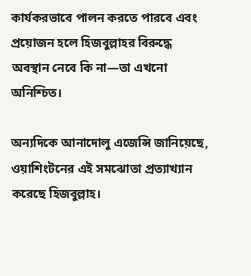কার্যকরভাবে পালন করতে পারবে এবং প্রয়োজন হলে হিজবুল্লাহর বিরুদ্ধে অবস্থান নেবে কি না—তা এখনো অনিশ্চিত।

অন্যদিকে আনাদোলু এজেন্সি জানিয়েছে, ওয়াশিংটনের এই সমঝোতা প্রত্যাখ্যান করেছে হিজবুল্লাহ।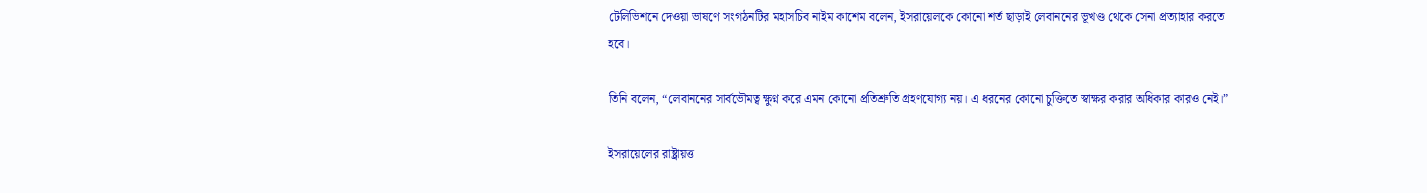টেলিভিশনে দেওয়া ভাষণে সংগঠনটির মহাসচিব নাইম কাশেম বলেন, ইসরায়েলকে কোনো শর্ত ছাড়াই লেবাননের ভূখণ্ড থেকে সেনা প্রত্যাহার করতে হবে।

তিনি বলেন, “লেবাননের সার্বভৌমত্ব ক্ষুণ্ন করে এমন কোনো প্রতিশ্রুতি গ্রহণযোগ্য নয়। এ ধরনের কোনো চুক্তিতে স্বাক্ষর করার অধিকার কারও নেই।”

ইসরায়েলের রাষ্ট্রায়ত্ত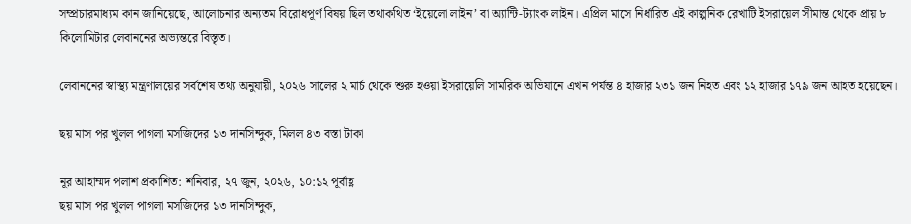সম্প্রচারমাধ্যম কান জানিয়েছে, আলোচনার অন্যতম বিরোধপূর্ণ বিষয় ছিল তথাকথিত ‘ইয়েলো লাইন’ বা অ্যান্টি-ট্যাংক লাইন। এপ্রিল মাসে নির্ধারিত এই কাল্পনিক রেখাটি ইসরায়েল সীমান্ত থেকে প্রায় ৮ কিলোমিটার লেবাননের অভ্যন্তরে বিস্তৃত।

লেবাননের স্বাস্থ্য মন্ত্রণালয়ের সর্বশেষ তথ্য অনুযায়ী, ২০২৬ সালের ২ মার্চ থেকে শুরু হওয়া ইসরায়েলি সামরিক অভিযানে এখন পর্যন্ত ৪ হাজার ২৩১ জন নিহত এবং ১২ হাজার ১৭৯ জন আহত হয়েছেন।

ছয় মাস পর খুলল পাগলা মসজিদের ১৩ দানসিন্দুক, মিলল ৪৩ বস্তা টাকা

নূর আহাম্মদ পলাশ প্রকাশিত: শনিবার, ২৭ জুন, ২০২৬, ১০:১২ পূর্বাহ্ণ
ছয় মাস পর খুলল পাগলা মসজিদের ১৩ দানসিন্দুক,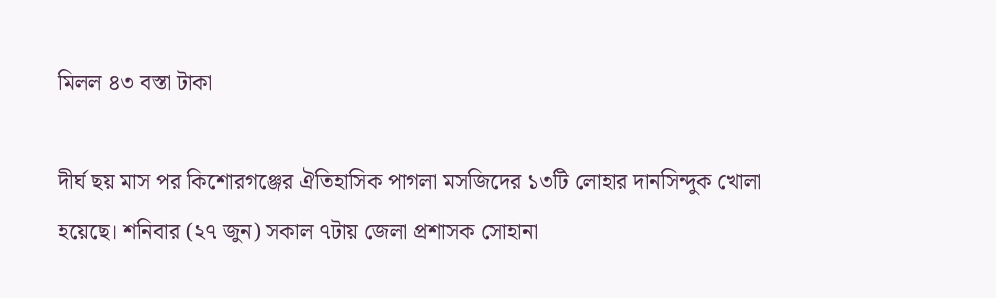মিলল ৪৩ বস্তা টাকা

দীর্ঘ ছয় মাস পর কিশোরগঞ্জের ঐতিহাসিক পাগলা মসজিদের ১৩টি লোহার দানসিন্দুক খোলা হয়েছে। শনিবার (২৭ জুন) সকাল ৭টায় জেলা প্রশাসক সোহানা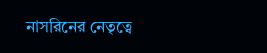নাসরিনের নেতৃত্বে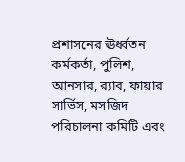প্রশাসনের ঊর্ধ্বতন কর্মকর্তা, পুলিশ, আনসার, র‍্যাব, ফায়ার সার্ভিস, মসজিদ পরিচালনা কমিটি এবং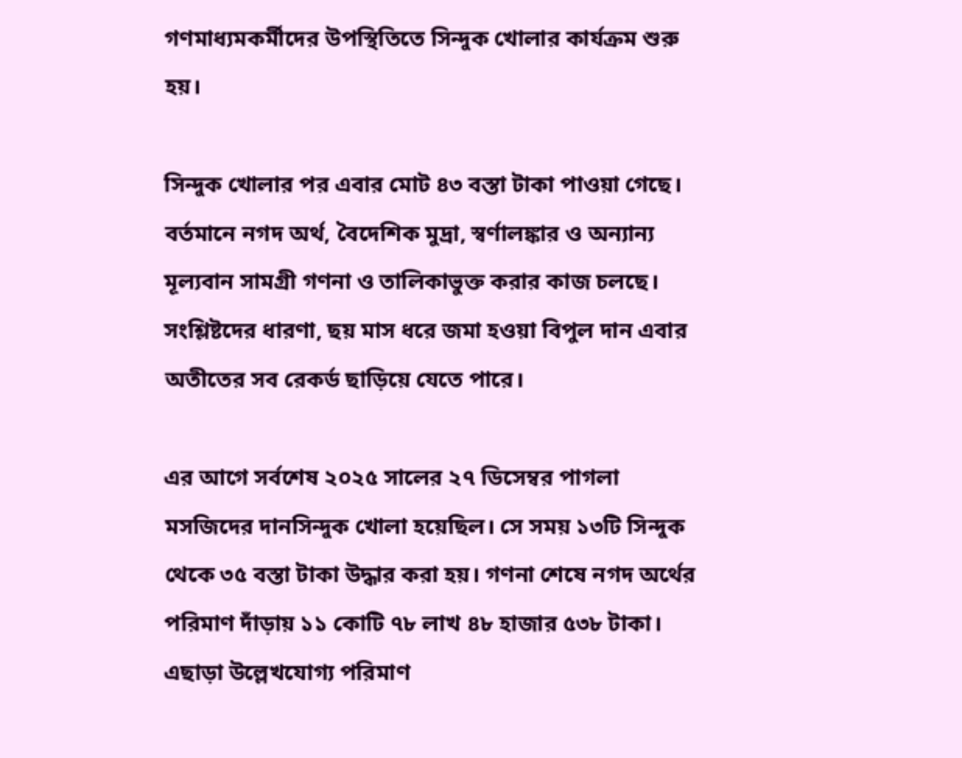গণমাধ্যমকর্মীদের উপস্থিতিতে সিন্দুক খোলার কার্যক্রম শুরু হয়।

সিন্দুক খোলার পর এবার মোট ৪৩ বস্তা টাকা পাওয়া গেছে। বর্তমানে নগদ অর্থ, বৈদেশিক মুদ্রা, স্বর্ণালঙ্কার ও অন্যান্য মূল্যবান সামগ্রী গণনা ও তালিকাভুক্ত করার কাজ চলছে। সংশ্লিষ্টদের ধারণা, ছয় মাস ধরে জমা হওয়া বিপুল দান এবার অতীতের সব রেকর্ড ছাড়িয়ে যেতে পারে।

এর আগে সর্বশেষ ২০২৫ সালের ২৭ ডিসেম্বর পাগলা মসজিদের দানসিন্দুক খোলা হয়েছিল। সে সময় ১৩টি সিন্দুক থেকে ৩৫ বস্তা টাকা উদ্ধার করা হয়। গণনা শেষে নগদ অর্থের পরিমাণ দাঁড়ায় ১১ কোটি ৭৮ লাখ ৪৮ হাজার ৫৩৮ টাকা। এছাড়া উল্লেখযোগ্য পরিমাণ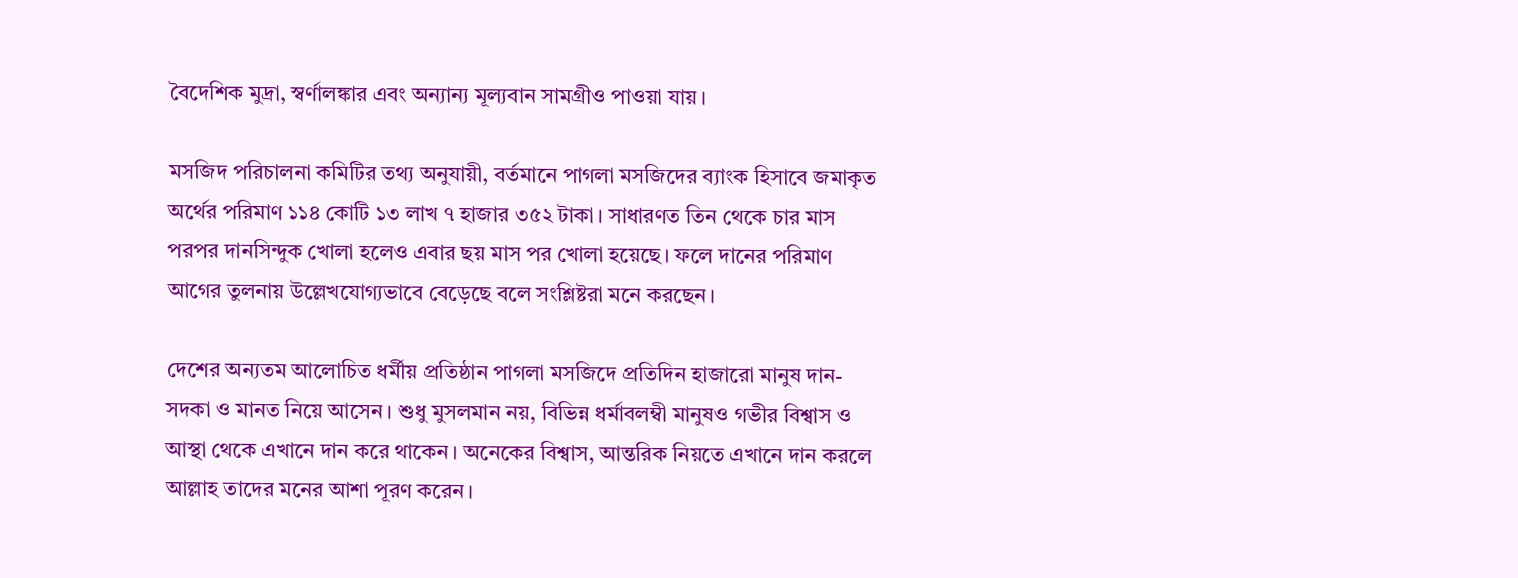বৈদেশিক মুদ্রা, স্বর্ণালঙ্কার এবং অন্যান্য মূল্যবান সামগ্রীও পাওয়া যায়।

মসজিদ পরিচালনা কমিটির তথ্য অনুযায়ী, বর্তমানে পাগলা মসজিদের ব্যাংক হিসাবে জমাকৃত অর্থের পরিমাণ ১১৪ কোটি ১৩ লাখ ৭ হাজার ৩৫২ টাকা। সাধারণত তিন থেকে চার মাস পরপর দানসিন্দুক খোলা হলেও এবার ছয় মাস পর খোলা হয়েছে। ফলে দানের পরিমাণ আগের তুলনায় উল্লেখযোগ্যভাবে বেড়েছে বলে সংশ্লিষ্টরা মনে করছেন।

দেশের অন্যতম আলোচিত ধর্মীয় প্রতিষ্ঠান পাগলা মসজিদে প্রতিদিন হাজারো মানুষ দান-সদকা ও মানত নিয়ে আসেন। শুধু মুসলমান নয়, বিভিন্ন ধর্মাবলম্বী মানুষও গভীর বিশ্বাস ও আস্থা থেকে এখানে দান করে থাকেন। অনেকের বিশ্বাস, আন্তরিক নিয়তে এখানে দান করলে আল্লাহ তাদের মনের আশা পূরণ করেন।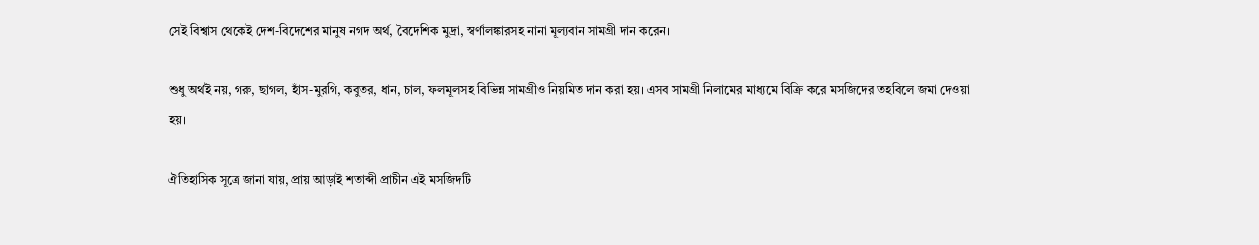সেই বিশ্বাস থেকেই দেশ-বিদেশের মানুষ নগদ অর্থ, বৈদেশিক মুদ্রা, স্বর্ণালঙ্কারসহ নানা মূল্যবান সামগ্রী দান করেন।

শুধু অর্থই নয়, গরু, ছাগল, হাঁস-মুরগি, কবুতর, ধান, চাল, ফলমূলসহ বিভিন্ন সামগ্রীও নিয়মিত দান করা হয়। এসব সামগ্রী নিলামের মাধ্যমে বিক্রি করে মসজিদের তহবিলে জমা দেওয়া হয়।

ঐতিহাসিক সূত্রে জানা যায়, প্রায় আড়াই শতাব্দী প্রাচীন এই মসজিদটি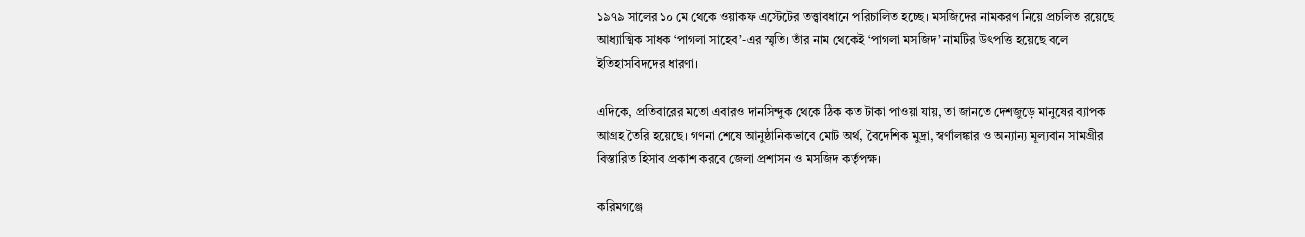১৯৭৯ সালের ১০ মে থেকে ওয়াকফ এস্টেটের তত্ত্বাবধানে পরিচালিত হচ্ছে। মসজিদের নামকরণ নিয়ে প্রচলিত রয়েছে আধ্যাত্মিক সাধক ‘পাগলা সাহেব’-এর স্মৃতি। তাঁর নাম থেকেই ‘পাগলা মসজিদ’ নামটির উৎপত্তি হয়েছে বলে ইতিহাসবিদদের ধারণা।

এদিকে, প্রতিবারের মতো এবারও দানসিন্দুক থেকে ঠিক কত টাকা পাওয়া যায়, তা জানতে দেশজুড়ে মানুষের ব্যাপক আগ্রহ তৈরি হয়েছে। গণনা শেষে আনুষ্ঠানিকভাবে মোট অর্থ, বৈদেশিক মুদ্রা, স্বর্ণালঙ্কার ও অন্যান্য মূল্যবান সামগ্রীর বিস্তারিত হিসাব প্রকাশ করবে জেলা প্রশাসন ও মসজিদ কর্তৃপক্ষ।

করিমগঞ্জে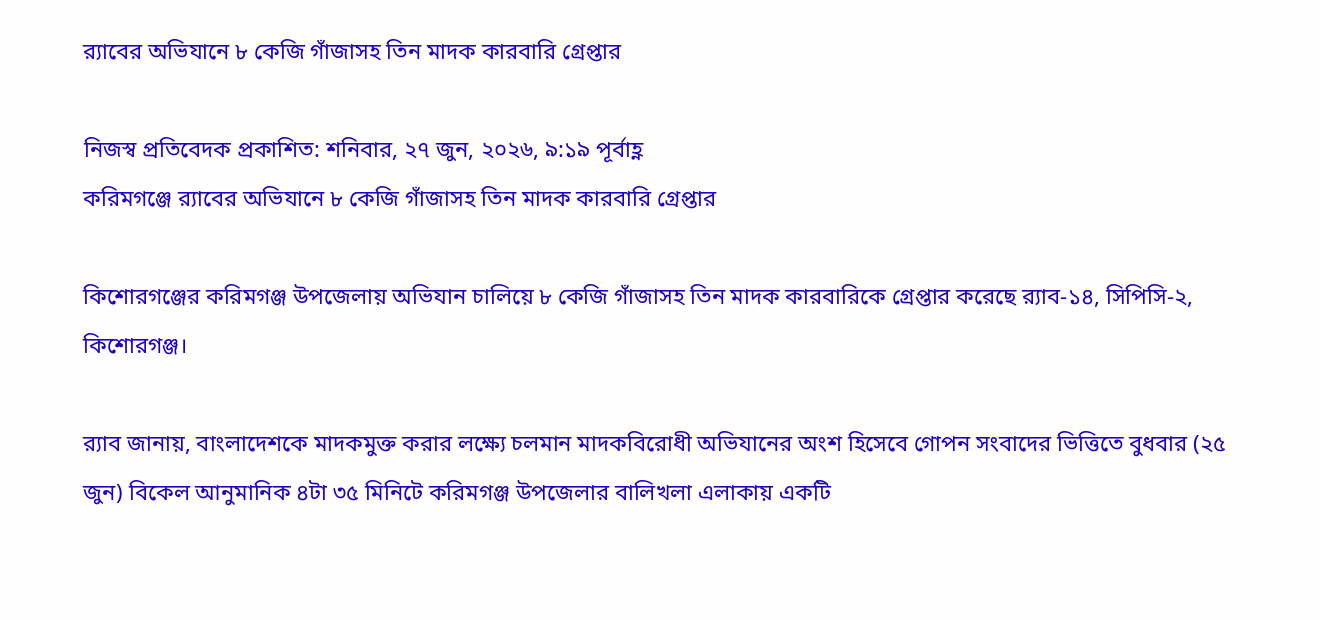র‌্যাবের অভিযানে ৮ কেজি গাঁজাসহ তিন মাদক কারবারি গ্রেপ্তার

নিজস্ব প্রতিবেদক প্রকাশিত: শনিবার, ২৭ জুন, ২০২৬, ৯:১৯ পূর্বাহ্ণ
করিমগঞ্জে র‌্যাবের অভিযানে ৮ কেজি গাঁজাসহ তিন মাদক কারবারি গ্রেপ্তার

কিশোরগঞ্জের করিমগঞ্জ উপজেলায় অভিযান চালিয়ে ৮ কেজি গাঁজাসহ তিন মাদক কারবারিকে গ্রেপ্তার করেছে র‌্যাব-১৪, সিপিসি-২, কিশোরগঞ্জ।

র‌্যাব জানায়, বাংলাদেশকে মাদকমুক্ত করার লক্ষ্যে চলমান মাদকবিরোধী অভিযানের অংশ হিসেবে গোপন সংবাদের ভিত্তিতে বুধবার (২৫ জুন) বিকেল আনুমানিক ৪টা ৩৫ মিনিটে করিমগঞ্জ উপজেলার বালিখলা এলাকায় একটি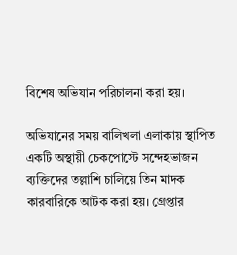বিশেষ অভিযান পরিচালনা করা হয়।

অভিযানের সময় বালিখলা এলাকায় স্থাপিত একটি অস্থায়ী চেকপোস্টে সন্দেহভাজন ব্যক্তিদের তল্লাশি চালিয়ে তিন মাদক কারবারিকে আটক করা হয়। গ্রেপ্তার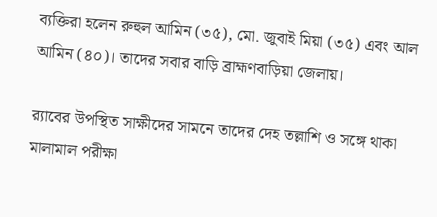ব্যক্তিরা হলেন রুহুল আমিন (৩৫), মো. জুবাই মিয়া (৩৫) এবং আল আমিন (৪০)। তাদের সবার বাড়ি ব্রাহ্মণবাড়িয়া জেলায়।

র‌্যাবের উপস্থিত সাক্ষীদের সামনে তাদের দেহ তল্লাশি ও সঙ্গে থাকা মালামাল পরীক্ষা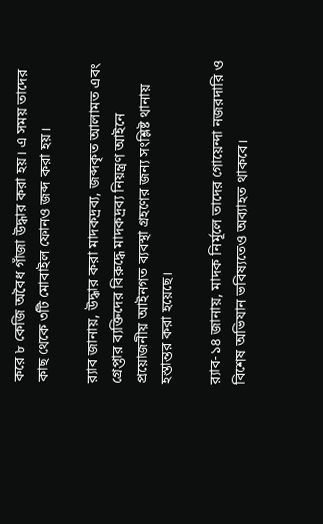করে ৮ কেজি অবৈধ গাঁজা উদ্ধার করা হয়। এ সময় তাদের কাছ থেকে ৩টি মোবাইল ফোনও জব্দ করা হয়।

র‌্যাব জানায়, উদ্ধার করা মাদকদ্রব্য, জব্দকৃত আলামত এবং গ্রেপ্তার ব্যক্তিদের বিরুদ্ধে মাদকদ্রব্য নিয়ন্ত্রণ আইনে প্রয়োজনীয় আইনগত ব্যবস্থা গ্রহণের জন্য সংশ্লিষ্ট থানায় হস্তান্তর করা হয়েছে।

র‌্যাব-১৪ জানায়, মাদক নির্মূলে তাদের গোয়েন্দা নজরদারি ও বিশেষ অভিযান ভবিষ্যতেও অব্যাহত থাকবে।